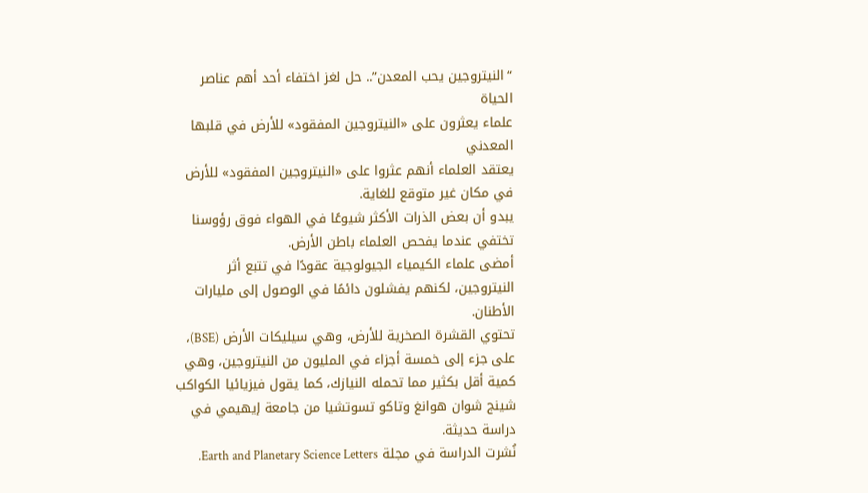“النيتروجين يحب المعدن”.. حل لغز اختفاء أحد أهم عناصر الحياة
علماء يعثرون على «النيتروجين المفقود» للأرض في قلبها المعدني
يعتقد العلماء أنهم عثروا على «النيتروجين المفقود» للأرض في مكان غير متوقع للغاية.
يبدو أن بعض الذرات الأكثر شيوعًا في الهواء فوق رؤوسنا تختفي عندما يفحص العلماء باطن الأرض.
أمضى علماء الكيمياء الجيولوجية عقودًا في تتبع أثر النيتروجين، لكنهم يفشلون دائمًا في الوصول إلى مليارات الأطنان.
تحتوي القشرة الصخرية للأرض، وهي سيليكات الأرض (BSE)، على جزء إلى خمسة أجزاء في المليون من النيتروجين، وهي كمية أقل بكثير مما تحمله النيازك، كما يقول فيزيائيا الكواكب شينج شوان هوانغ وتاكو تسوتشيا من جامعة إيهيمي في دراسة حديثة.
نُشرت الدراسة في مجلة Earth and Planetary Science Letters.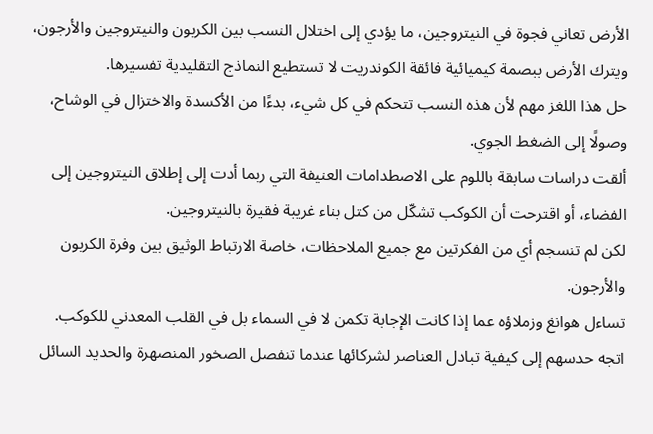الأرض تعاني فجوة في النيتروجين، ما يؤدي إلى اختلال النسب بين الكربون والنيتروجين والأرجون، ويترك الأرض ببصمة كيميائية فائقة الكوندريت لا تستطيع النماذج التقليدية تفسيرها.
حل هذا اللغز مهم لأن هذه النسب تتحكم في كل شيء، بدءًا من الأكسدة والاختزال في الوشاح، وصولًا إلى الضغط الجوي.
ألقت دراسات سابقة باللوم على الاصطدامات العنيفة التي ربما أدت إلى إطلاق النيتروجين إلى الفضاء، أو اقترحت أن الكوكب تشكّل من كتل بناء غريبة فقيرة بالنيتروجين.
لكن لم تنسجم أي من الفكرتين مع جميع الملاحظات، خاصة الارتباط الوثيق بين وفرة الكربون والأرجون.
تساءل هوانغ وزملاؤه عما إذا كانت الإجابة تكمن لا في السماء بل في القلب المعدني للكوكب.
اتجه حدسهم إلى كيفية تبادل العناصر لشركائها عندما تنفصل الصخور المنصهرة والحديد السائل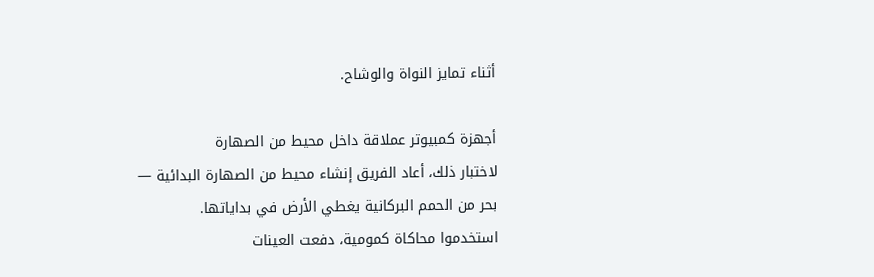أثناء تمايز النواة والوشاح.

أجهزة كمبيوتر عملاقة داخل محيط من الصهارة
لاختبار ذلك، أعاد الفريق إنشاء محيط من الصهارة البدائية — بحر من الحمم البركانية يغطي الأرض في بداياتها.
استخدموا محاكاة كمومية، دفعت العينات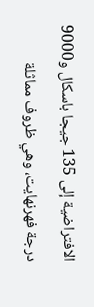الافتراضية إلى 135 جيجا باسكال و9000 درجة فهرنهايت، وهي ظروف مماثلة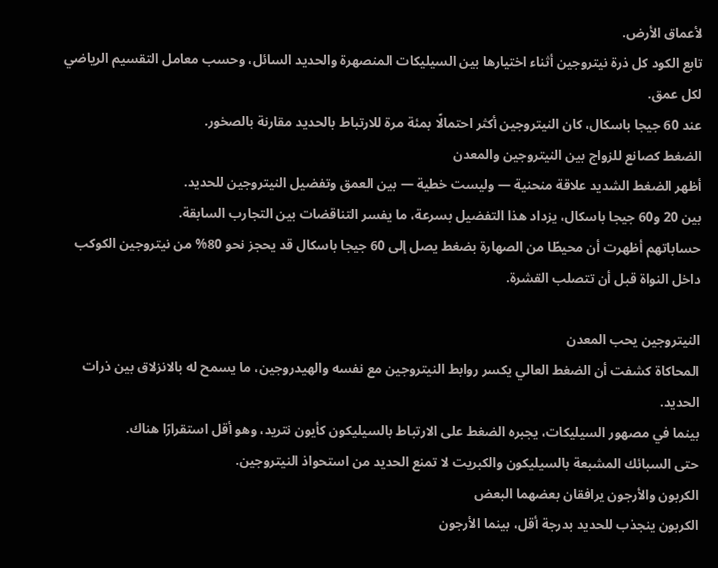لأعماق الأرض.
تابع الكود كل ذرة نيتروجين أثناء اختيارها بين السيليكات المنصهرة والحديد السائل، وحسب معامل التقسيم الرياضي لكل عمق.
عند 60 جيجا باسكال، كان النيتروجين أكثر احتمالًا بمئة مرة للارتباط بالحديد مقارنة بالصخور.
الضغط كصانع للزواج بين النيتروجين والمعدن
أظهر الضغط الشديد علاقة منحنية — وليست خطية — بين العمق وتفضيل النيتروجين للحديد.
بين 20 و60 جيجا باسكال، يزداد هذا التفضيل بسرعة، ما يفسر التناقضات بين التجارب السابقة.
حساباتهم أظهرت أن محيطًا من الصهارة بضغط يصل إلى 60 جيجا باسكال قد يحجز نحو 80% من نيتروجين الكوكب داخل النواة قبل أن تتصلب القشرة.

النيتروجين يحب المعدن
المحاكاة كشفت أن الضغط العالي يكسر روابط النيتروجين مع نفسه والهيدروجين، ما يسمح له بالانزلاق بين ذرات الحديد.
بينما في مصهور السيليكات، يجبره الضغط على الارتباط بالسيليكون كأيون نتريد، وهو أقل استقرارًا هناك.
حتى السبائك المشبعة بالسيليكون والكبريت لا تمنع الحديد من استحواذ النيتروجين.
الكربون والأرجون يرافقان بعضهما البعض
الكربون ينجذب للحديد بدرجة أقل، بينما الأرجون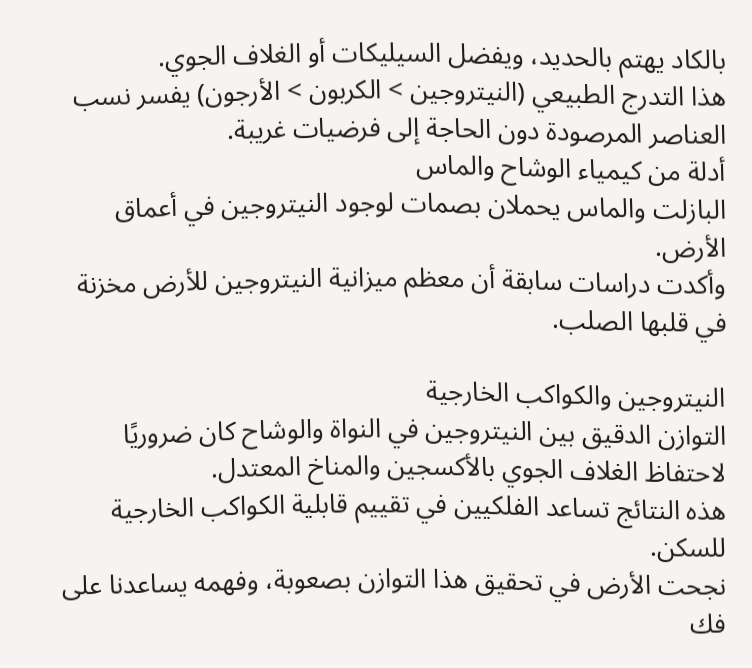بالكاد يهتم بالحديد، ويفضل السيليكات أو الغلاف الجوي.
هذا التدرج الطبيعي (النيتروجين > الكربون > الأرجون) يفسر نسب العناصر المرصودة دون الحاجة إلى فرضيات غريبة.
أدلة من كيمياء الوشاح والماس
البازلت والماس يحملان بصمات لوجود النيتروجين في أعماق الأرض.
وأكدت دراسات سابقة أن معظم ميزانية النيتروجين للأرض مخزنة في قلبها الصلب.

النيتروجين والكواكب الخارجية
التوازن الدقيق بين النيتروجين في النواة والوشاح كان ضروريًا لاحتفاظ الغلاف الجوي بالأكسجين والمناخ المعتدل.
هذه النتائج تساعد الفلكيين في تقييم قابلية الكواكب الخارجية للسكن.
نجحت الأرض في تحقيق هذا التوازن بصعوبة، وفهمه يساعدنا على فك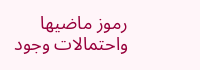رموز ماضيها واحتمالات وجود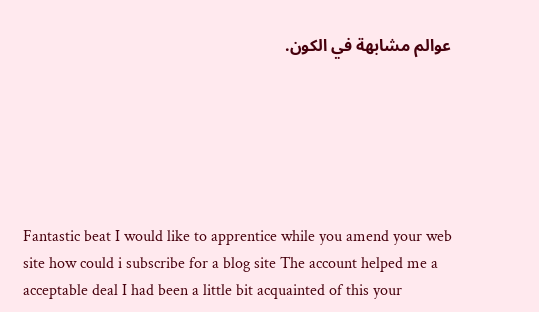عوالم مشابهة في الكون.






Fantastic beat I would like to apprentice while you amend your web site how could i subscribe for a blog site The account helped me a acceptable deal I had been a little bit acquainted of this your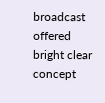broadcast offered bright clear concept